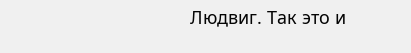Людвиг. Так это и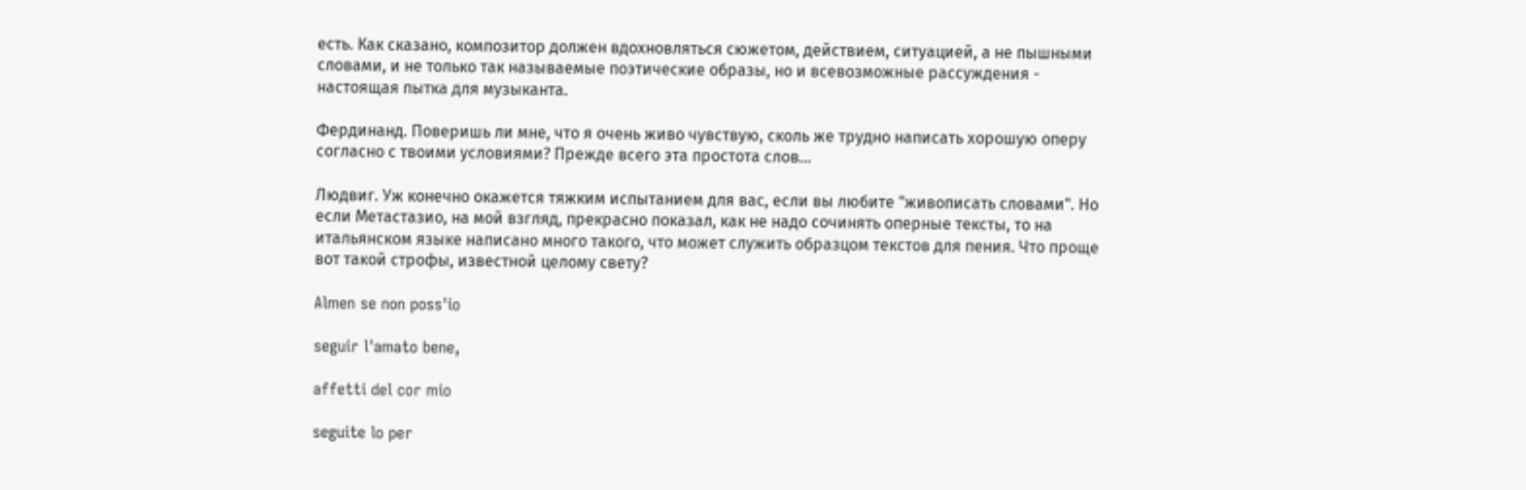есть. Как сказано, композитор должен вдохновляться сюжетом, действием, ситуацией, а не пышными словами, и не только так называемые поэтические образы, но и всевозможные рассуждения - настоящая пытка для музыканта.

Фердинанд. Поверишь ли мне, что я очень живо чувствую, сколь же трудно написать хорошую оперу согласно с твоими условиями? Прежде всего эта простота слов...

Людвиг. Уж конечно окажется тяжким испытанием для вас, если вы любите "живописать словами". Но если Метастазио, на мой взгляд, прекрасно показал, как не надо сочинять оперные тексты, то на итальянском языке написано много такого, что может служить образцом текстов для пения. Что проще вот такой строфы, известной целому свету?

Almen se non poss'io

seguir l'amato bene,

affetti del cor mio

seguite lo per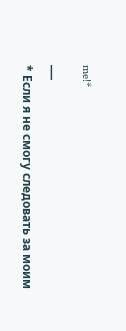me!*

___

* Если я не смогу следовать за моим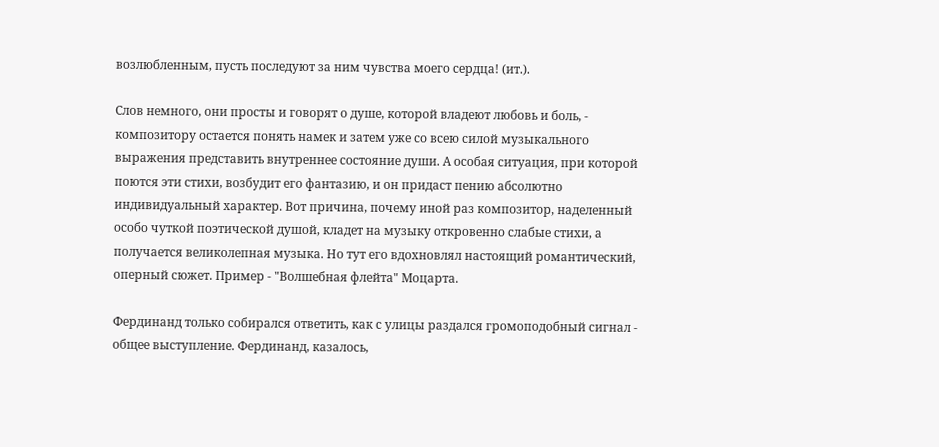возлюбленным, пусть последуют за ним чувства моего сердца! (ит.).

Слов немного, они просты и говорят о душе, которой владеют любовь и боль, - композитору остается понять намек и затем уже со всею силой музыкального выражения представить внутреннее состояние души. А особая ситуация, при которой поются эти стихи, возбудит его фантазию, и он придаст пению абсолютно индивидуальный характер. Вот причина, почему иной раз композитор, наделенный особо чуткой поэтической душой, кладет на музыку откровенно слабые стихи, а получается великолепная музыка. Но тут его вдохновлял настоящий романтический, оперный сюжет. Пример - "Волшебная флейта" Моцарта.

Фердинанд только собирался ответить, как с улицы раздался громоподобный сигнал - общее выступление. Фердинанд, казалось,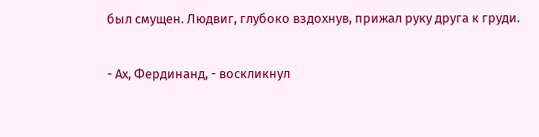был смущен. Людвиг, глубоко вздохнув, прижал руку друга к груди.

- Ах, Фердинанд, - воскликнул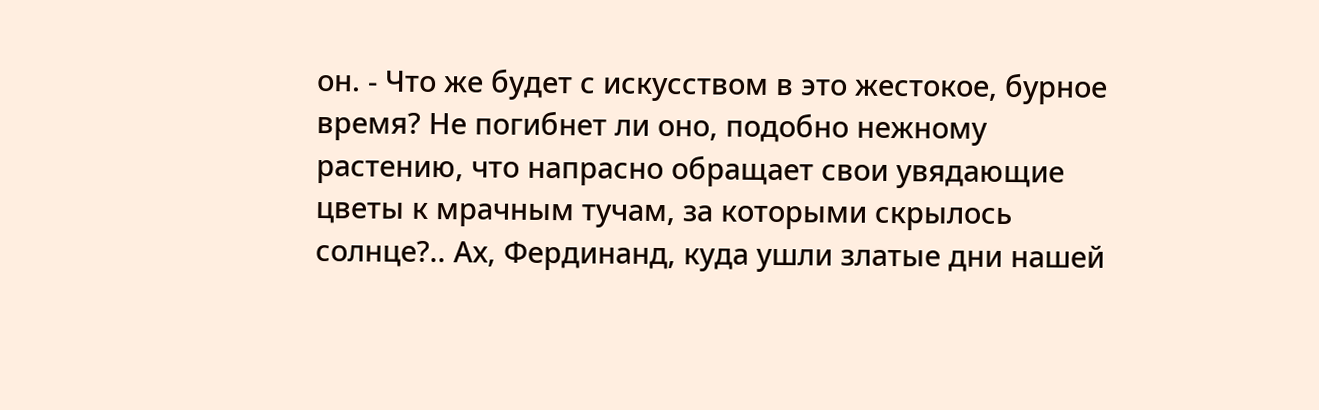он. - Что же будет с искусством в это жестокое, бурное время? Не погибнет ли оно, подобно нежному растению, что напрасно обращает свои увядающие цветы к мрачным тучам, за которыми скрылось солнце?.. Ах, Фердинанд, куда ушли златые дни нашей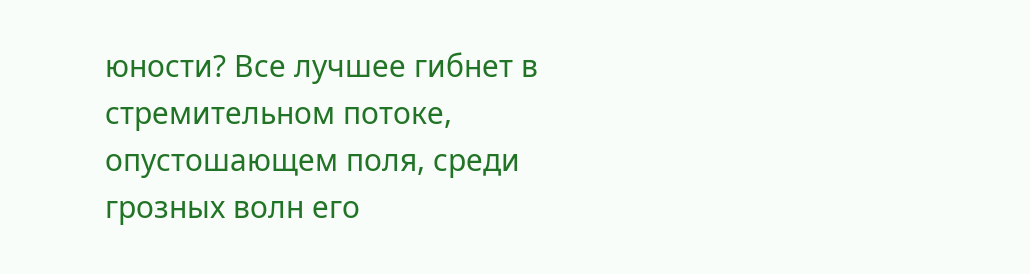юности? Все лучшее гибнет в стремительном потоке, опустошающем поля, среди грозных волн его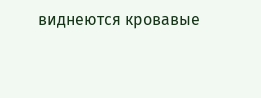виднеются кровавые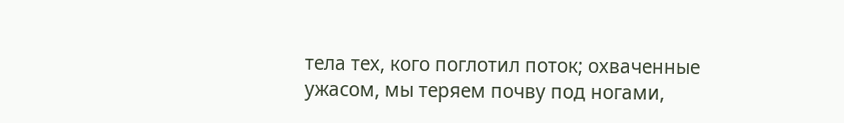тела тех, кого поглотил поток; охваченные ужасом, мы теряем почву под ногами,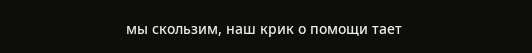мы скользим, наш крик о помощи тает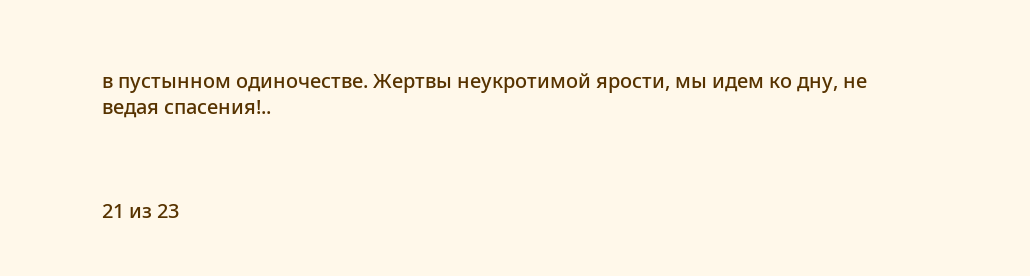в пустынном одиночестве. Жертвы неукротимой ярости, мы идем ко дну, не ведая спасения!..



21 из 23